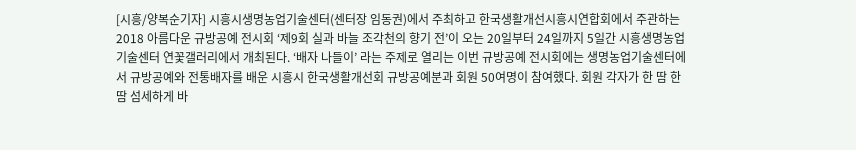[시흥/양복순기자] 시흥시생명농업기술센터(센터장 임동권)에서 주최하고 한국생활개선시흥시연합회에서 주관하는 2018 아름다운 규방공예 전시회 ‘제9회 실과 바늘 조각천의 향기 전’이 오는 20일부터 24일까지 5일간 시흥생명농업기술센터 연꽃갤러리에서 개최된다. ‘배자 나들이’ 라는 주제로 열리는 이번 규방공예 전시회에는 생명농업기술센터에서 규방공예와 전통배자를 배운 시흥시 한국생활개선회 규방공예분과 회원 50여명이 참여했다. 회원 각자가 한 땀 한 땀 섬세하게 바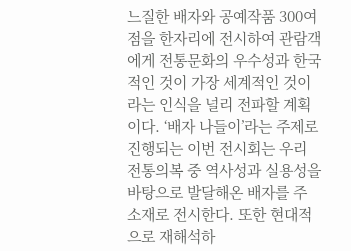느질한 배자와 공예작품 300여점을 한자리에 전시하여 관람객에게 전통문화의 우수성과 한국적인 것이 가장 세계적인 것이라는 인식을 널리 전파할 계획이다. ‘배자 나들이’라는 주제로 진행되는 이번 전시회는 우리 전통의복 중 역사성과 실용성을 바탕으로 발달해온 배자를 주 소재로 전시한다. 또한 현대적으로 재해석하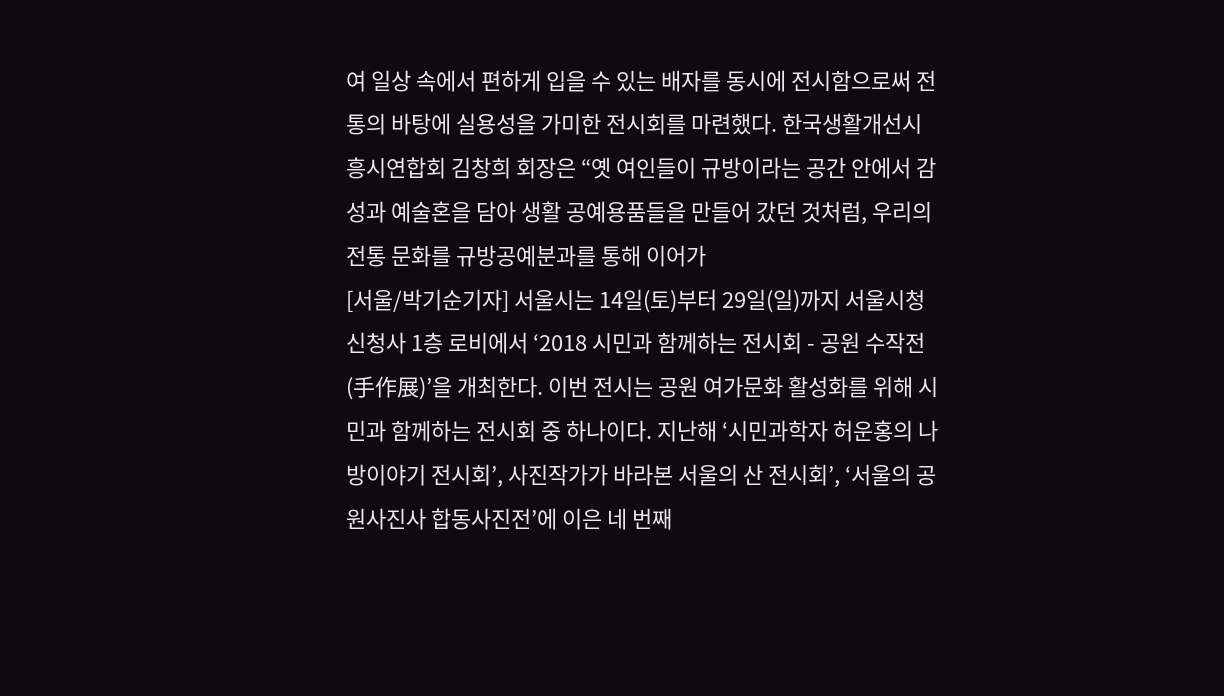여 일상 속에서 편하게 입을 수 있는 배자를 동시에 전시함으로써 전통의 바탕에 실용성을 가미한 전시회를 마련했다. 한국생활개선시흥시연합회 김창희 회장은 “옛 여인들이 규방이라는 공간 안에서 감성과 예술혼을 담아 생활 공예용품들을 만들어 갔던 것처럼, 우리의 전통 문화를 규방공예분과를 통해 이어가
[서울/박기순기자] 서울시는 14일(토)부터 29일(일)까지 서울시청 신청사 1층 로비에서 ‘2018 시민과 함께하는 전시회 - 공원 수작전(手作展)’을 개최한다. 이번 전시는 공원 여가문화 활성화를 위해 시민과 함께하는 전시회 중 하나이다. 지난해 ‘시민과학자 허운홍의 나방이야기 전시회’, 사진작가가 바라본 서울의 산 전시회’, ‘서울의 공원사진사 합동사진전’에 이은 네 번째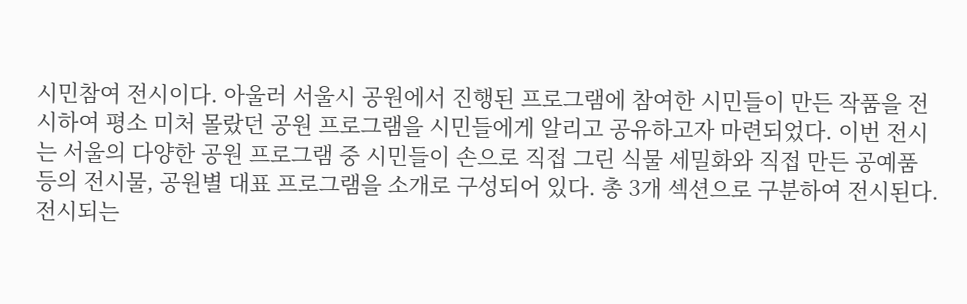시민참여 전시이다. 아울러 서울시 공원에서 진행된 프로그램에 참여한 시민들이 만든 작품을 전시하여 평소 미처 몰랐던 공원 프로그램을 시민들에게 알리고 공유하고자 마련되었다. 이번 전시는 서울의 다양한 공원 프로그램 중 시민들이 손으로 직접 그린 식물 세밀화와 직접 만든 공예품 등의 전시물, 공원별 대표 프로그램을 소개로 구성되어 있다. 총 3개 섹션으로 구분하여 전시된다. 전시되는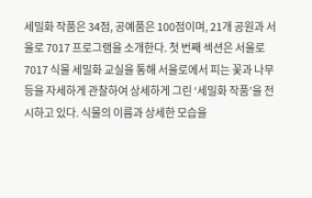세밀화 작품은 34점, 공예품은 100점이며, 21개 공원과 서울로 7017 프로그램을 소개한다. 첫 번째 섹션은 서울로 7017 식물 세밀화 교실을 통해 서울로에서 피는 꽃과 나무 등을 자세하게 관찰하여 상세하게 그린 ‘세밀화 작품’을 전시하고 있다. 식물의 이름과 상세한 모습을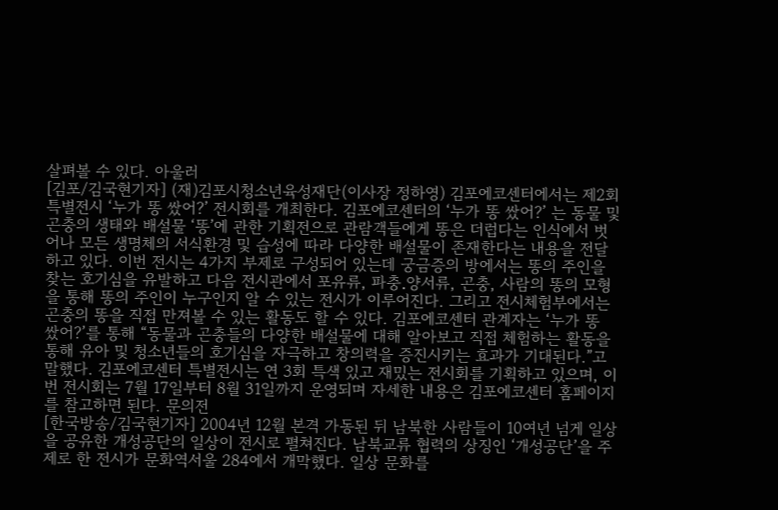살펴볼 수 있다. 아울러
[김포/김국현기자] (재)김포시청소년육성재단(이사장 정하영) 김포에코센터에서는 제2회 특별전시 ‘누가 똥 쌌어?’ 전시회를 개최한다. 김포에코센터의 ‘누가 똥 쌌어?’ 는 동물 및 곤충의 생태와 배설물 ‘똥’에 관한 기획전으로 관람객들에게 똥은 더럽다는 인식에서 벗어나 모든 생명체의 서식환경 및 습성에 따라 다양한 배설물이 존재한다는 내용을 전달하고 있다. 이번 전시는 4가지 부제로 구성되어 있는데 궁금증의 방에서는 똥의 주인을 찾는 호기심을 유발하고 다음 전시관에서 포유류, 파충․양서류, 곤충, 사람의 똥의 모형을 통해 똥의 주인이 누구인지 알 수 있는 전시가 이루어진다. 그리고 전시체험부에서는 곤충의 똥을 직접 만져볼 수 있는 활동도 할 수 있다. 김포에코센터 관계자는 ‘누가 똥 쌌어?’를 통해 “동물과 곤충들의 다양한 배설물에 대해 알아보고 직접 체험하는 활동을 통해 유아 및 청소년들의 호기심을 자극하고 창의력을 증진시키는 효과가 기대된다.”고 말했다. 김포에코센터 특별전시는 연 3회 특색 있고 재밌는 전시회를 기획하고 있으며, 이번 전시회는 7월 17일부터 8월 31일까지 운영되며 자세한 내용은 김포에코센터 홈페이지를 참고하면 된다. 문의전
[한국방송/김국현기자] 2004년 12월 본격 가동된 뒤 남북한 사람들이 10여년 넘게 일상을 공유한 개성공단의 일상이 전시로 펼쳐진다. 남북교류 협력의 상징인 ‘개성공단’을 주제로 한 전시가 문화역서울 284에서 개막했다. 일상 문화를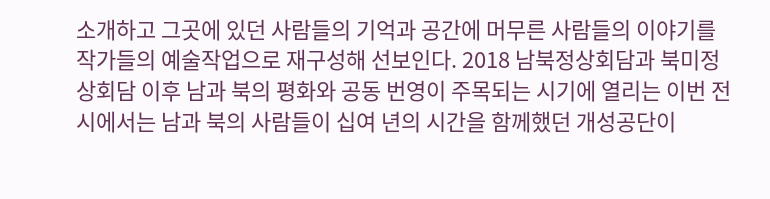소개하고 그곳에 있던 사람들의 기억과 공간에 머무른 사람들의 이야기를 작가들의 예술작업으로 재구성해 선보인다. 2018 남북정상회담과 북미정상회담 이후 남과 북의 평화와 공동 번영이 주목되는 시기에 열리는 이번 전시에서는 남과 북의 사람들이 십여 년의 시간을 함께했던 개성공단이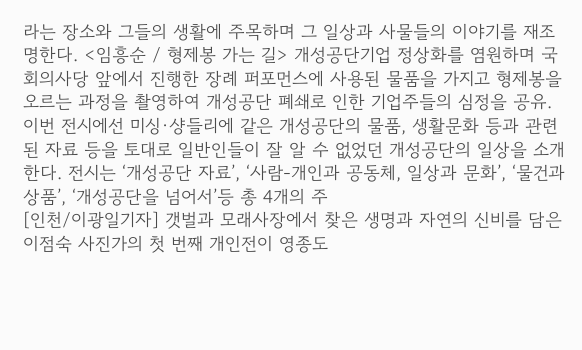라는 장소와 그들의 생활에 주목하며 그 일상과 사물들의 이야기를 재조명한다. <임흥순 / 형제봉 가는 길> 개성공단기업 정상화를 염원하며 국회의사당 앞에서 진행한 장례 퍼포먼스에 사용된 물품을 가지고 형제봉을 오르는 과정을 촬영하여 개성공단 폐쇄로 인한 기업주들의 심정을 공유. 이번 전시에선 미싱·샹들리에 같은 개성공단의 물품, 생활문화 등과 관련된 자료 등을 토대로 일반인들이 잘 알 수 없었던 개성공단의 일상을 소개한다. 전시는 ‘개성공단 자료’, ‘사람-개인과 공동체, 일상과 문화’, ‘물건과 상품’, ‘개성공단을 넘어서’등 총 4개의 주
[인천/이광일기자] 갯벌과 모래사장에서 찾은 생명과 자연의 신비를 담은 이점숙 사진가의 첫 번째 개인전이 영종도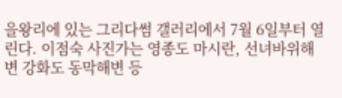을왕리에 있는 그리다썸 갤러리에서 7월 6일부터 열린다. 이점숙 사진가는 영종도 마시란, 선녀바위해변 강화도 동막해변 등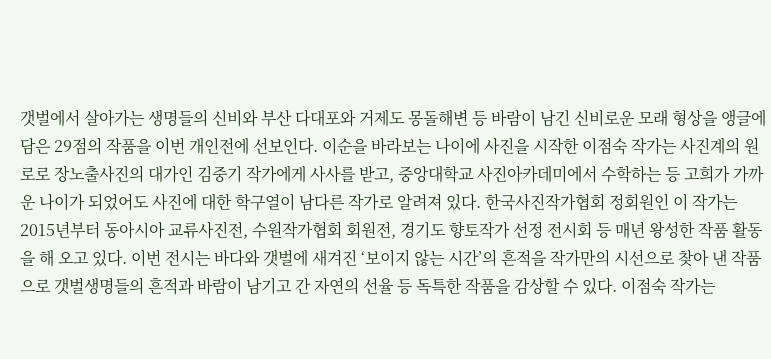갯벌에서 살아가는 생명들의 신비와 부산 다대포와 거제도 몽돌해변 등 바람이 남긴 신비로운 모래 형상을 앵글에 담은 29점의 작품을 이번 개인전에 선보인다. 이순을 바라보는 나이에 사진을 시작한 이점숙 작가는 사진계의 원로로 장노출사진의 대가인 김중기 작가에게 사사를 받고, 중앙대학교 사진아카데미에서 수학하는 등 고희가 가까운 나이가 되었어도 사진에 대한 학구열이 남다른 작가로 알려져 있다. 한국사진작가협회 정회원인 이 작가는 2015년부터 동아시아 교류사진전, 수원작가협회 회원전, 경기도 향토작가 선정 전시회 등 매년 왕성한 작품 활동을 해 오고 있다. 이번 전시는 바다와 갯벌에 새겨진 ‘보이지 않는 시간’의 흔적을 작가만의 시선으로 찾아 낸 작품으로 갯벌생명들의 흔적과 바람이 남기고 간 자연의 선율 등 독특한 작품을 감상할 수 있다. 이점숙 작가는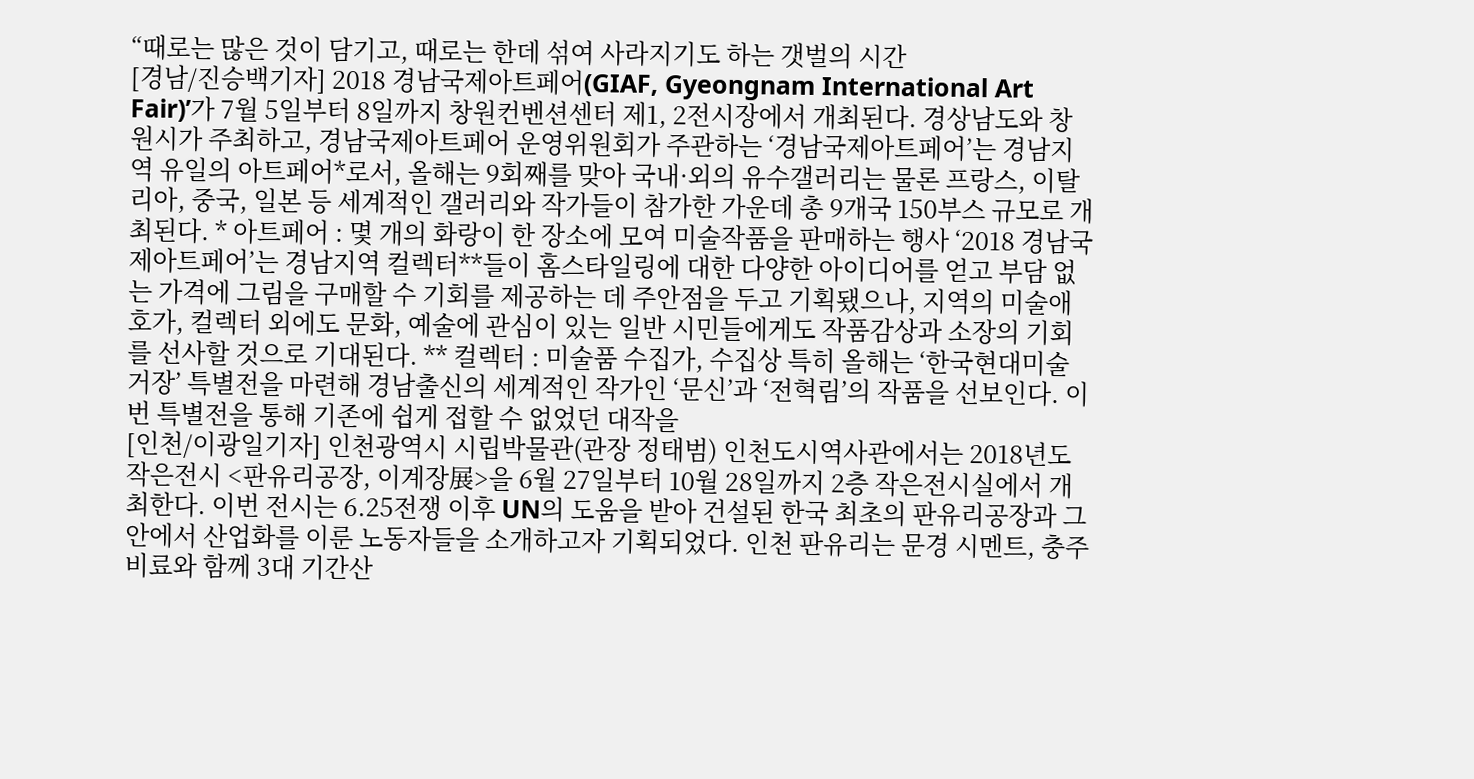“때로는 많은 것이 담기고, 때로는 한데 섞여 사라지기도 하는 갯벌의 시간
[경남/진승백기자] 2018 경남국제아트페어(GIAF, Gyeongnam International Art Fair)’가 7월 5일부터 8일까지 창원컨벤션센터 제1, 2전시장에서 개최된다. 경상남도와 창원시가 주최하고, 경남국제아트페어 운영위원회가 주관하는 ‘경남국제아트페어’는 경남지역 유일의 아트페어*로서, 올해는 9회째를 맞아 국내·외의 유수갤러리는 물론 프랑스, 이탈리아, 중국, 일본 등 세계적인 갤러리와 작가들이 참가한 가운데 총 9개국 150부스 규모로 개최된다. * 아트페어 : 몇 개의 화랑이 한 장소에 모여 미술작품을 판매하는 행사 ‘2018 경남국제아트페어’는 경남지역 컬렉터**들이 홈스타일링에 대한 다양한 아이디어를 얻고 부담 없는 가격에 그림을 구매할 수 기회를 제공하는 데 주안점을 두고 기획됐으나, 지역의 미술애호가, 컬렉터 외에도 문화, 예술에 관심이 있는 일반 시민들에게도 작품감상과 소장의 기회를 선사할 것으로 기대된다. ** 컬렉터 : 미술품 수집가, 수집상 특히 올해는 ‘한국현대미술 거장’ 특별전을 마련해 경남출신의 세계적인 작가인 ‘문신’과 ‘전혁림’의 작품을 선보인다. 이번 특별전을 통해 기존에 쉽게 접할 수 없었던 대작을
[인천/이광일기자] 인천광역시 시립박물관(관장 정태범) 인천도시역사관에서는 2018년도 작은전시 <판유리공장, 이계장展>을 6월 27일부터 10월 28일까지 2층 작은전시실에서 개최한다. 이번 전시는 6.25전쟁 이후 UN의 도움을 받아 건설된 한국 최초의 판유리공장과 그 안에서 산업화를 이룬 노동자들을 소개하고자 기획되었다. 인천 판유리는 문경 시멘트, 충주 비료와 함께 3대 기간산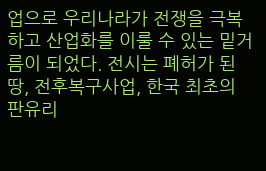업으로 우리나라가 전쟁을 극복하고 산업화를 이룰 수 있는 밑거름이 되었다. 전시는 폐허가 된 땅, 전후복구사업, 한국 최초의 판유리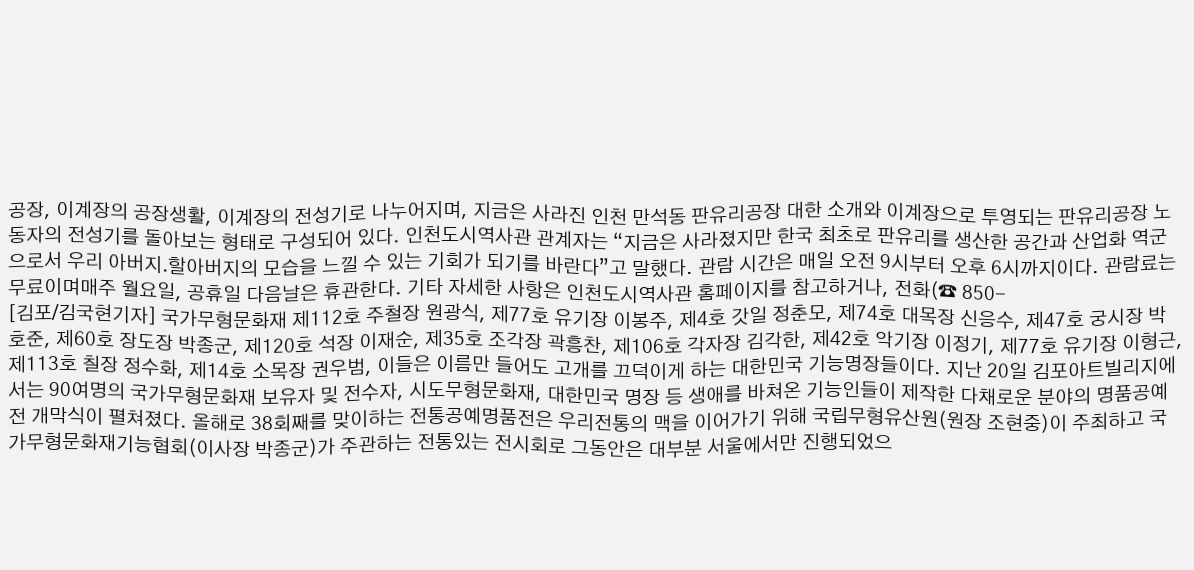공장, 이계장의 공장생활, 이계장의 전성기로 나누어지며, 지금은 사라진 인천 만석동 판유리공장 대한 소개와 이계장으로 투영되는 판유리공장 노동자의 전성기를 돌아보는 형태로 구성되어 있다. 인천도시역사관 관계자는 “지금은 사라졌지만 한국 최초로 판유리를 생산한 공간과 산업화 역군으로서 우리 아버지․할아버지의 모습을 느낄 수 있는 기회가 되기를 바란다”고 말했다. 관람 시간은 매일 오전 9시부터 오후 6시까지이다. 관람료는 무료이며매주 월요일, 공휴일 다음날은 휴관한다. 기타 자세한 사항은 인천도시역사관 홈페이지를 참고하거나, 전화(☎ 850-
[김포/김국현기자] 국가무형문화재 제112호 주철장 원광식, 제77호 유기장 이봉주, 제4호 갓일 정춘모, 제74호 대목장 신응수, 제47호 궁시장 박호준, 제60호 장도장 박종군, 제120호 석장 이재순, 제35호 조각장 곽흥찬, 제106호 각자장 김각한, 제42호 악기장 이정기, 제77호 유기장 이형근, 제113호 칠장 정수화, 제14호 소목장 권우범, 이들은 이름만 들어도 고개를 끄덕이게 하는 대한민국 기능명장들이다. 지난 20일 김포아트빌리지에서는 90여명의 국가무형문화재 보유자 및 전수자, 시도무형문화재, 대한민국 명장 등 생애를 바쳐온 기능인들이 제작한 다채로운 분야의 명품공예전 개막식이 펼쳐졌다. 올해로 38회째를 맞이하는 전통공예명품전은 우리전통의 맥을 이어가기 위해 국립무형유산원(원장 조현중)이 주최하고 국가무형문화재기능협회(이사장 박종군)가 주관하는 전통있는 전시회로 그동안은 대부분 서울에서만 진행되었으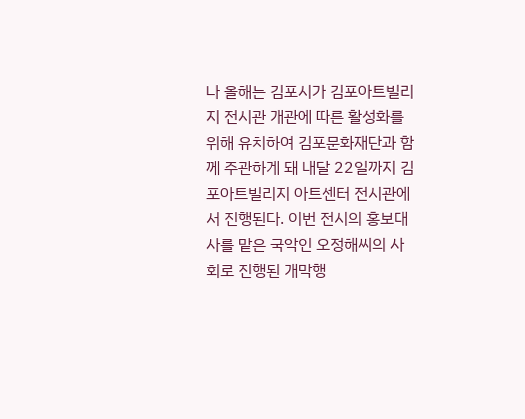나 올해는 김포시가 김포아트빌리지 전시관 개관에 따른 활성화를 위해 유치하여 김포문화재단과 함께 주관하게 돼 내달 22일까지 김포아트빌리지 아트센터 전시관에서 진행된다. 이번 전시의 홍보대사를 맡은 국악인 오정해씨의 사회로 진행된 개막행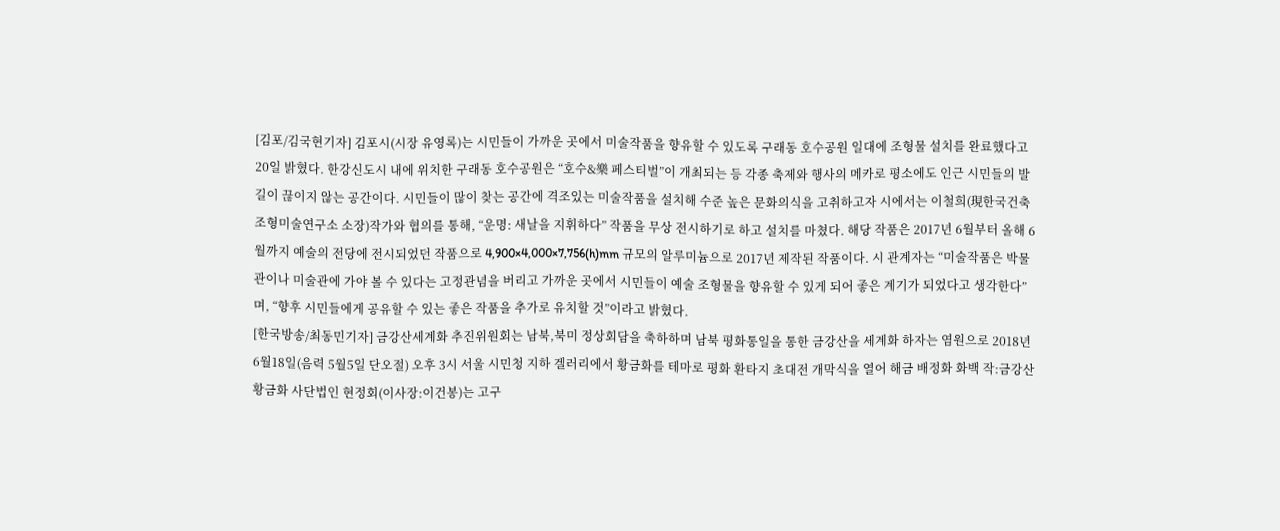[김포/김국현기자] 김포시(시장 유영록)는 시민들이 가까운 곳에서 미술작품을 향유할 수 있도록 구래동 호수공원 일대에 조형물 설치를 완료했다고 20일 밝혔다. 한강신도시 내에 위치한 구래동 호수공원은 “호수&樂 페스티벌”이 개최되는 등 각종 축제와 행사의 메카로 평소에도 인근 시민들의 발길이 끊이지 않는 공간이다. 시민들이 많이 찾는 공간에 격조있는 미술작품을 설치해 수준 높은 문화의식을 고취하고자 시에서는 이철희(現한국건축조형미술연구소 소장)작가와 협의를 통해, “운명: 새날을 지휘하다” 작품을 무상 전시하기로 하고 설치를 마쳤다. 해당 작품은 2017년 6월부터 올해 6월까지 예술의 전당에 전시되었던 작품으로 4,900×4,000×7,756(h)mm 규모의 알루미늄으로 2017년 제작된 작품이다. 시 관계자는 “미술작품은 박물관이나 미술관에 가야 볼 수 있다는 고정관념을 버리고 가까운 곳에서 시민들이 예술 조형물을 향유할 수 있게 되어 좋은 계기가 되었다고 생각한다”며, “향후 시민들에게 공유할 수 있는 좋은 작품을 추가로 유치할 것”이라고 밝혔다.
[한국방송/최동민기자] 금강산세계화 추진위원회는 남북,북미 정상회담을 축하하며 남북 평화통일을 통한 금강산을 세계화 하자는 염원으로 2018년6월18일(음력 5월5일 단오절) 오후 3시 서울 시민청 지하 겔러리에서 황금화를 테마로 평화 환타지 초대전 개막식을 열어 해금 배정화 화백 작:금강산 황금화 사단법인 현정회(이사장:이건봉)는 고구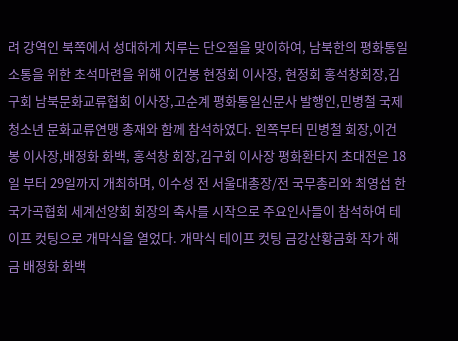려 강역인 북쪽에서 성대하게 치루는 단오절을 맞이하여, 남북한의 평화통일 소통을 위한 초석마련을 위해 이건봉 현정회 이사장, 현정회 홍석창회장,김구회 남북문화교류협회 이사장,고순계 평화통일신문사 발행인,민병철 국제 청소년 문화교류연맹 총재와 함께 참석하였다. 왼쪽부터 민병철 회장,이건봉 이사장,배정화 화백, 홍석창 회장,김구회 이사장 평화환타지 초대전은 18일 부터 29일까지 개최하며, 이수성 전 서울대총장/전 국무총리와 최영섭 한국가곡협회 세계선양회 회장의 축사를 시작으로 주요인사들이 참석하여 테이프 컷팅으로 개막식을 열었다. 개막식 테이프 컷팅 금강산황금화 작가 해금 배정화 화백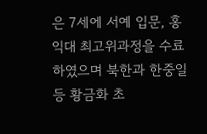은 7세에 서예 입문, 홍익대 최고위과정을 수료하였으며 북한과 한중일 등 황금화 초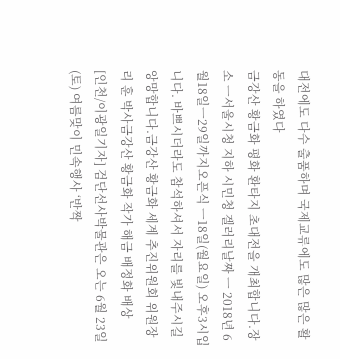대전에도 다수 출품하며 국제교류에도 많은 많은 활동을 하였다
금강산 황금화 평화 환타지 초대전을 개최합니다.장소 ㅡ서울시청 지하 시민청 겔러리날짜 ㅡ 2018년 6월18일ㅡ29일까지오픈식 ㅡ18일(월요일) 오후3시입니다. 바쁘시더라도 참석하셔서 자리를 빛내주시길 앙망합니다.금강산 황금화 세계 추진위원회 위원장 리 훈 박사금강산 황금화 작가 해금 배정화 배상
[인천/이광일기자] 검단선사박물관은 오는 6월 23일(토) 여름맞이 민속행사 ‘반짝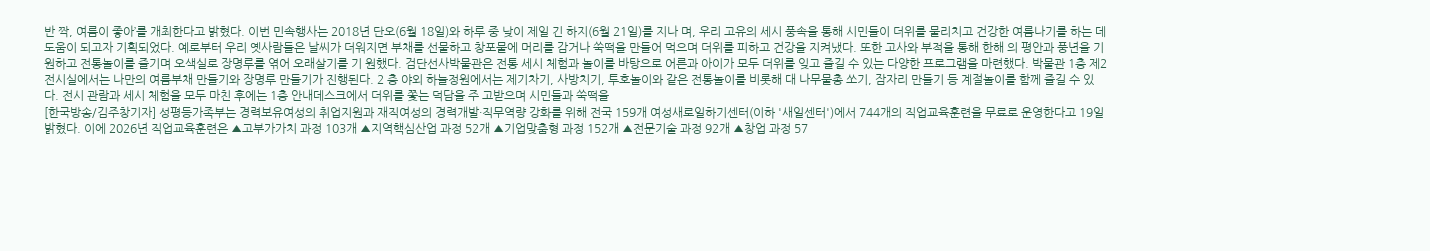반 짝, 여름이 좋아’를 개최한다고 밝혔다. 이번 민속행사는 2018년 단오(6월 18일)와 하루 중 낮이 제일 긴 하지(6월 21일)를 지나 며, 우리 고유의 세시 풍속을 통해 시민들이 더위를 물리치고 건강한 여름나기를 하는 데 도움이 되고자 기획되었다. 예로부터 우리 옛사람들은 날씨가 더워지면 부채를 선물하고 창포물에 머리를 감거나 쑥떡을 만들어 먹으며 더위를 피하고 건강을 지켜냈다. 또한 고사와 부적을 통해 한해 의 평안과 풍년을 기원하고 전통놀이를 즐기며 오색실로 장명루를 엮어 오래살기를 기 원했다. 검단선사박물관은 전통 세시 체험과 놀이를 바탕으로 어른과 아이가 모두 더위를 잊고 즐길 수 있는 다양한 프로그램을 마련했다. 박물관 1층 제2전시실에서는 나만의 여름부채 만들기와 장명루 만들기가 진행된다. 2 층 야외 하늘정원에서는 제기차기, 사방치기, 투호놀이와 같은 전통놀이를 비롯해 대 나무물총 쏘기, 잠자리 만들기 등 계절놀이를 함께 즐길 수 있다. 전시 관람과 세시 체험을 모두 마친 후에는 1층 안내데스크에서 더위를 쫓는 덕담을 주 고받으며 시민들과 쑥떡을
[한국방송/김주창기자] 성평등가족부는 경력보유여성의 취업지원과 재직여성의 경력개발·직무역량 강화를 위해 전국 159개 여성새로일하기센터(이하 '새일센터')에서 744개의 직업교육훈련을 무료로 운영한다고 19일 밝혔다. 이에 2026년 직업교육훈련은 ▲고부가가치 과정 103개 ▲지역핵심산업 과정 52개 ▲기업맞춤형 과정 152개 ▲전문기술 과정 92개 ▲창업 과정 57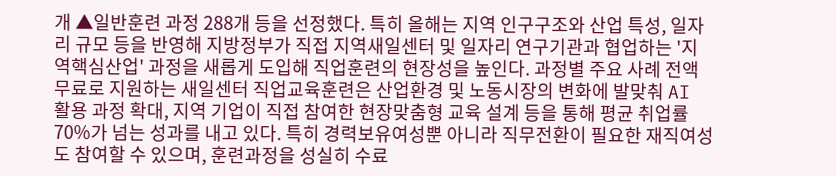개 ▲일반훈련 과정 288개 등을 선정했다. 특히 올해는 지역 인구구조와 산업 특성, 일자리 규모 등을 반영해 지방정부가 직접 지역새일센터 및 일자리 연구기관과 협업하는 '지역핵심산업' 과정을 새롭게 도입해 직업훈련의 현장성을 높인다. 과정별 주요 사례 전액 무료로 지원하는 새일센터 직업교육훈련은 산업환경 및 노동시장의 변화에 발맞춰 AI 활용 과정 확대, 지역 기업이 직접 참여한 현장맞춤형 교육 설계 등을 통해 평균 취업률 70%가 넘는 성과를 내고 있다. 특히 경력보유여성뿐 아니라 직무전환이 필요한 재직여성도 참여할 수 있으며, 훈련과정을 성실히 수료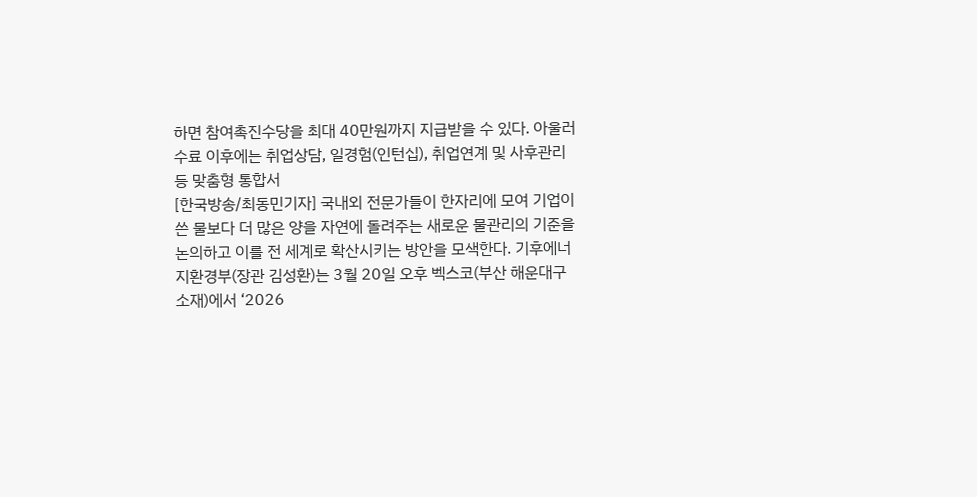하면 참여촉진수당을 최대 40만원까지 지급받을 수 있다. 아울러 수료 이후에는 취업상담, 일경험(인턴십), 취업연계 및 사후관리 등 맞춤형 통합서
[한국방송/최동민기자] 국내외 전문가들이 한자리에 모여 기업이 쓴 물보다 더 많은 양을 자연에 돌려주는 새로운 물관리의 기준을 논의하고 이를 전 세계로 확산시키는 방안을 모색한다. 기후에너지환경부(장관 김성환)는 3월 20일 오후 벡스코(부산 해운대구 소재)에서 ‘2026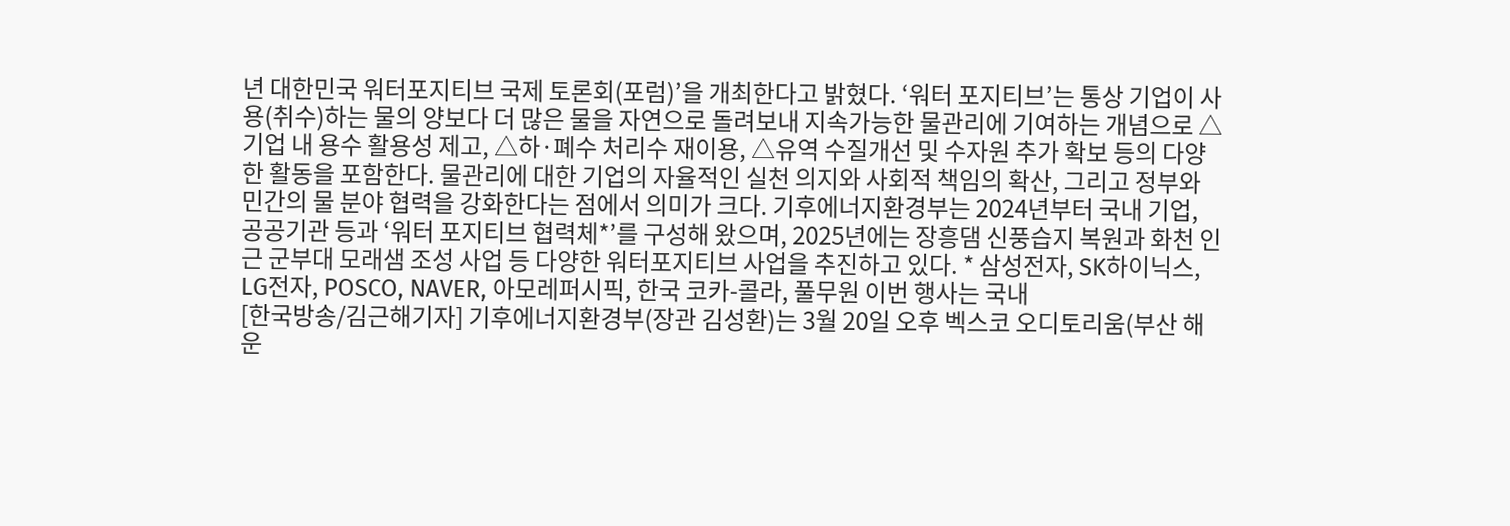년 대한민국 워터포지티브 국제 토론회(포럼)’을 개최한다고 밝혔다. ‘워터 포지티브’는 통상 기업이 사용(취수)하는 물의 양보다 더 많은 물을 자연으로 돌려보내 지속가능한 물관리에 기여하는 개념으로 △기업 내 용수 활용성 제고, △하·폐수 처리수 재이용, △유역 수질개선 및 수자원 추가 확보 등의 다양한 활동을 포함한다. 물관리에 대한 기업의 자율적인 실천 의지와 사회적 책임의 확산, 그리고 정부와 민간의 물 분야 협력을 강화한다는 점에서 의미가 크다. 기후에너지환경부는 2024년부터 국내 기업, 공공기관 등과 ‘워터 포지티브 협력체*’를 구성해 왔으며, 2025년에는 장흥댐 신풍습지 복원과 화천 인근 군부대 모래샘 조성 사업 등 다양한 워터포지티브 사업을 추진하고 있다. * 삼성전자, SK하이닉스, LG전자, POSCO, NAVER, 아모레퍼시픽, 한국 코카-콜라, 풀무원 이번 행사는 국내
[한국방송/김근해기자] 기후에너지환경부(장관 김성환)는 3월 20일 오후 벡스코 오디토리움(부산 해운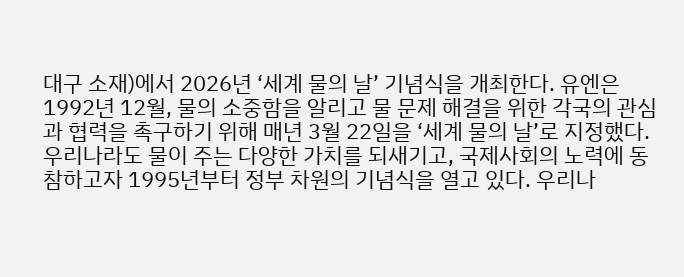대구 소재)에서 2026년 ‘세계 물의 날’ 기념식을 개최한다. 유엔은 1992년 12월, 물의 소중함을 알리고 물 문제 해결을 위한 각국의 관심과 협력을 촉구하기 위해 매년 3월 22일을 ‘세계 물의 날’로 지정했다. 우리나라도 물이 주는 다양한 가치를 되새기고, 국제사회의 노력에 동참하고자 1995년부터 정부 차원의 기념식을 열고 있다. 우리나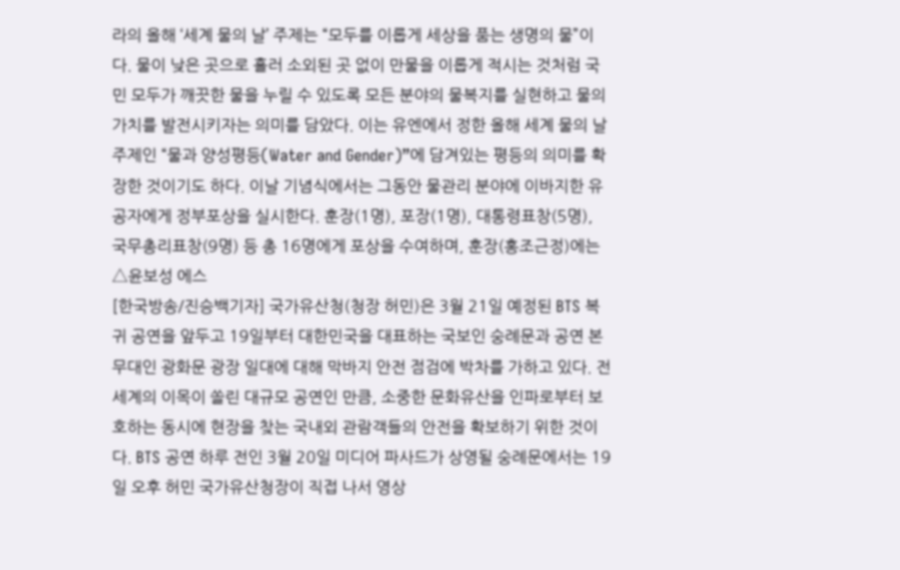라의 올해 ‘세계 물의 날’ 주제는 “모두를 이롭게 세상을 품는 생명의 물”이다. 물이 낮은 곳으로 흘러 소외된 곳 없이 만물을 이롭게 적시는 것처럼 국민 모두가 깨끗한 물을 누릴 수 있도록 모든 분야의 물복지를 실현하고 물의 가치를 발전시키자는 의미를 담았다. 이는 유엔에서 정한 올해 세계 물의 날 주제인 “물과 양성평등(Water and Gender)”에 담겨있는 평등의 의미를 확장한 것이기도 하다. 이날 기념식에서는 그동안 물관리 분야에 이바지한 유공자에게 정부포상을 실시한다. 훈장(1명), 포장(1명), 대통령표창(5명), 국무총리표창(9명) 등 총 16명에게 포상을 수여하며, 훈장(홍조근정)에는 △윤보성 에스
[한국방송/진승백기자] 국가유산청(청장 허민)은 3월 21일 예정된 BTS 복귀 공연을 앞두고 19일부터 대한민국을 대표하는 국보인 숭례문과 공연 본 무대인 광화문 광장 일대에 대해 막바지 안전 점검에 박차를 가하고 있다. 전 세계의 이목이 쏠린 대규모 공연인 만큼, 소중한 문화유산을 인파로부터 보호하는 동시에 현장을 찾는 국내외 관람객들의 안전을 확보하기 위한 것이다. BTS 공연 하루 전인 3월 20일 미디어 파사드가 상영될 숭례문에서는 19일 오후 허민 국가유산청장이 직접 나서 영상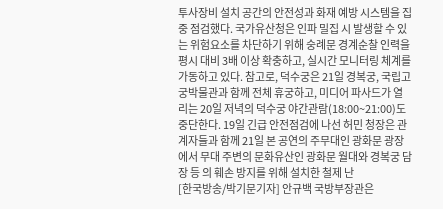투사장비 설치 공간의 안전성과 화재 예방 시스템을 집중 점검했다. 국가유산청은 인파 밀집 시 발생할 수 있는 위험요소를 차단하기 위해 숭례문 경계순찰 인력을 평시 대비 3배 이상 확충하고, 실시간 모니터링 체계를 가동하고 있다. 참고로, 덕수궁은 21일 경복궁, 국립고궁박물관과 함께 전체 휴궁하고, 미디어 파사드가 열리는 20일 저녁의 덕수궁 야간관람(18:00~21:00)도 중단한다. 19일 긴급 안전점검에 나선 허민 청장은 관계자들과 함께 21일 본 공연의 주무대인 광화문 광장에서 무대 주변의 문화유산인 광화문 월대와 경복궁 담장 등 의 훼손 방지를 위해 설치한 철제 난
[한국방송/박기문기자] 안규백 국방부장관은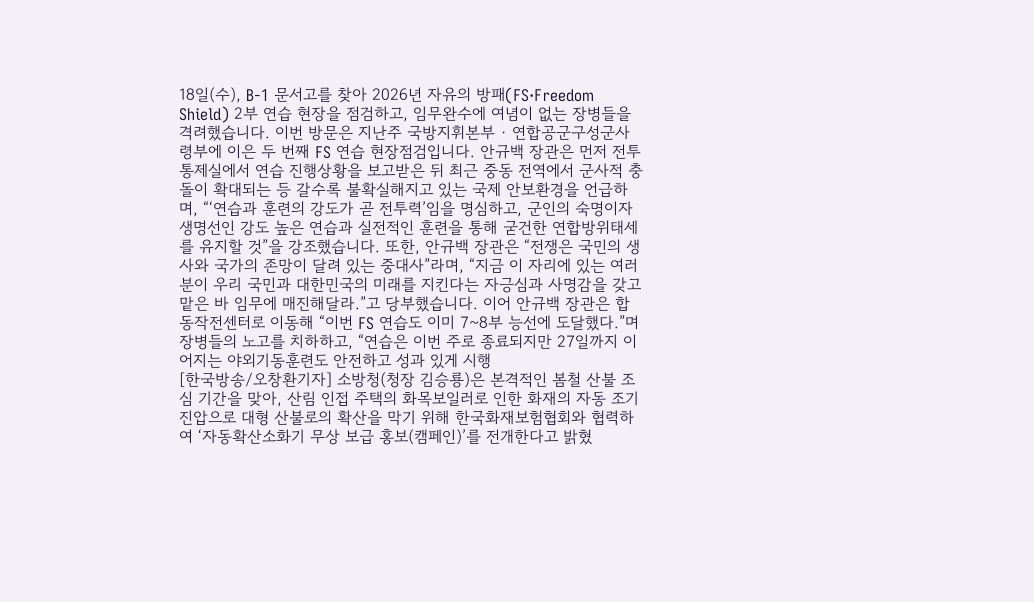18일(수), B-1 문서고를 찾아 2026년 자유의 방패(FS·Freedom Shield) 2부 연습 현장을 점검하고, 임무완수에 여념이 없는 장병들을 격려했습니다. 이번 방문은 지난주 국방지휘본부 · 연합공군구성군사령부에 이은 두 번째 FS 연습 현장점검입니다. 안규백 장관은 먼저 전투통제실에서 연습 진행상황을 보고받은 뒤 최근 중동 전역에서 군사적 충돌이 확대되는 등 갈수록 불확실해지고 있는 국제 안보환경을 언급하며, “‘연습과 훈련의 강도가 곧 전투력’임을 명심하고, 군인의 숙명이자 생명선인 강도 높은 연습과 실전적인 훈련을 통해 굳건한 연합방위태세를 유지할 것”을 강조했습니다. 또한, 안규백 장관은 “전쟁은 국민의 생사와 국가의 존망이 달려 있는 중대사”라며, “지금 이 자리에 있는 여러분이 우리 국민과 대한민국의 미래를 지킨다는 자긍심과 사명감을 갖고 맡은 바 임무에 매진해달라.”고 당부했습니다. 이어 안규백 장관은 합동작전센터로 이동해 “이번 FS 연습도 이미 7~8부 능선에 도달했다.”며 장병들의 노고를 치하하고, “연습은 이번 주로 종료되지만 27일까지 이어지는 야외기동훈련도 안전하고 성과 있게 시행
[한국방송/오창환기자] 소방청(청장 김승룡)은 본격적인 봄철 산불 조심 기간을 맞아, 산림 인접 주택의 화목보일러로 인한 화재의 자동 조기 진압으로 대형 산불로의 확산을 막기 위해 한국화재보험협회와 협력하여 ‘자동확산소화기 무상 보급 홍보(캠페인)’를 전개한다고 밝혔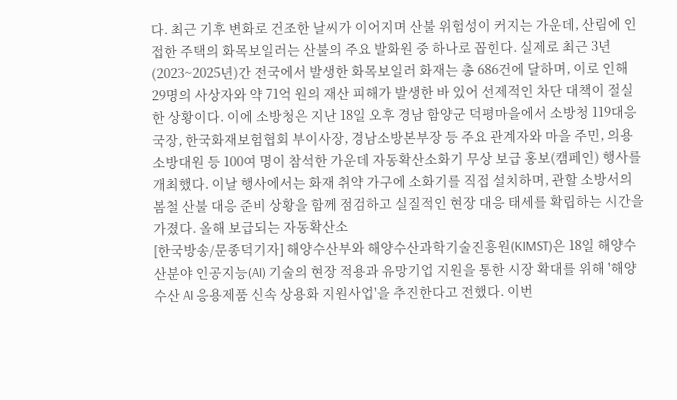다. 최근 기후 변화로 건조한 날씨가 이어지며 산불 위험성이 커지는 가운데, 산림에 인접한 주택의 화목보일러는 산불의 주요 발화원 중 하나로 꼽힌다. 실제로 최근 3년(2023~2025년)간 전국에서 발생한 화목보일러 화재는 총 686건에 달하며, 이로 인해 29명의 사상자와 약 71억 원의 재산 피해가 발생한 바 있어 선제적인 차단 대책이 절실한 상황이다. 이에 소방청은 지난 18일 오후 경남 함양군 덕평마을에서 소방청 119대응국장, 한국화재보험협회 부이사장, 경남소방본부장 등 주요 관계자와 마을 주민, 의용소방대원 등 100여 명이 참석한 가운데 자동확산소화기 무상 보급 홍보(캠페인) 행사를 개최했다. 이날 행사에서는 화재 취약 가구에 소화기를 직접 설치하며, 관할 소방서의 봄철 산불 대응 준비 상황을 함께 점검하고 실질적인 현장 대응 태세를 확립하는 시간을 가졌다. 올해 보급되는 자동확산소
[한국방송/문종덕기자] 해양수산부와 해양수산과학기술진흥원(KIMST)은 18일 해양수산분야 인공지능(AI) 기술의 현장 적용과 유망기업 지원을 통한 시장 확대를 위해 '해양수산 AI 응용제품 신속 상용화 지원사업'을 추진한다고 전했다. 이번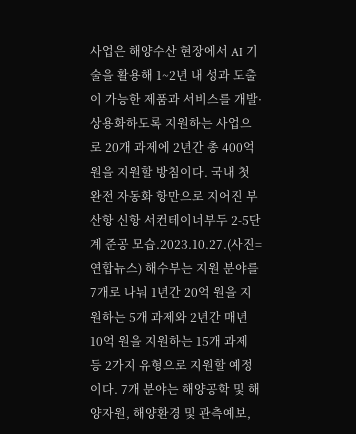사업은 해양수산 현장에서 AI 기술을 활용해 1~2년 내 성과 도출이 가능한 제품과 서비스를 개발·상용화하도록 지원하는 사업으로 20개 과제에 2년간 총 400억 원을 지원할 방침이다. 국내 첫 완전 자동화 항만으로 지어진 부산항 신항 서컨테이너부두 2-5단계 준공 모습.2023.10.27.(사진=연합뉴스) 해수부는 지원 분야를 7개로 나눠 1년간 20억 원을 지원하는 5개 과제와 2년간 매년 10억 원을 지원하는 15개 과제 등 2가지 유형으로 지원할 예정이다. 7개 분야는 해양공학 및 해양자원, 해양환경 및 관측예보,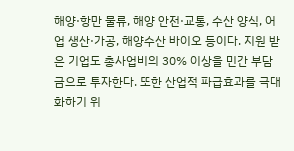해양·항만 물류, 해양 안전·교통, 수산 양식, 어업 생산·가공, 해양수산 바이오 등이다. 지원 받은 기업도 총사업비의 30% 이상을 민간 부담금으로 투자한다. 또한 산업적 파급효과를 극대화하기 위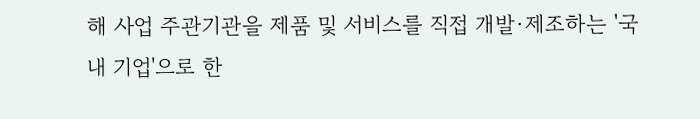해 사업 주관기관을 제품 및 서비스를 직접 개발·제조하는 '국내 기업'으로 한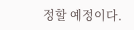정할 예정이다.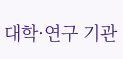대학·연구 기관